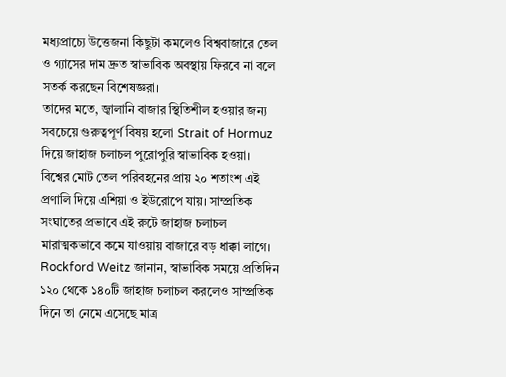মধ্যপ্রাচ্যে উত্তেজনা কিছুটা কমলেও বিশ্ববাজারে তেল ও গ্যাসের দাম দ্রুত স্বাভাবিক অবস্থায় ফিরবে না বলে সতর্ক করছেন বিশেষজ্ঞরা।
তাদের মতে, জ্বালানি বাজার স্থিতিশীল হওয়ার জন্য সবচেয়ে গুরুত্বপূর্ণ বিষয় হলো Strait of Hormuz দিয়ে জাহাজ চলাচল পুরোপুরি স্বাভাবিক হওয়া।
বিশ্বের মোট তেল পরিবহনের প্রায় ২০ শতাংশ এই প্রণালি দিয়ে এশিয়া ও ইউরোপে যায়। সাম্প্রতিক সংঘাতের প্রভাবে এই রুটে জাহাজ চলাচল মারাত্মকভাবে কমে যাওয়ায় বাজারে বড় ধাক্কা লাগে।
Rockford Weitz জানান, স্বাভাবিক সময়ে প্রতিদিন ১২০ থেকে ১৪০টি জাহাজ চলাচল করলেও সাম্প্রতিক দিনে তা নেমে এসেছে মাত্র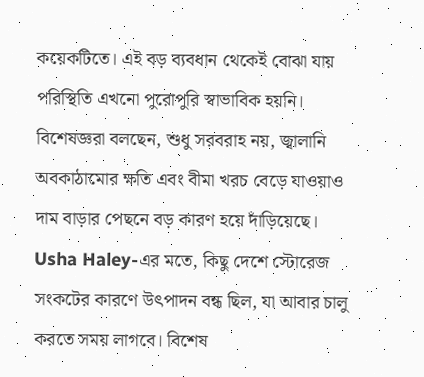কয়েকটিতে। এই বড় ব্যবধান থেকেই বোঝা যায় পরিস্থিতি এখনো পুরোপুরি স্বাভাবিক হয়নি।
বিশেষজ্ঞরা বলছেন, শুধু সরবরাহ নয়, জ্বালানি অবকাঠামোর ক্ষতি এবং বীমা খরচ বেড়ে যাওয়াও দাম বাড়ার পেছনে বড় কারণ হয়ে দাঁড়িয়েছে।
Usha Haley-এর মতে, কিছু দেশে স্টোরেজ সংকটের কারণে উৎপাদন বন্ধ ছিল, যা আবার চালু করতে সময় লাগবে। বিশেষ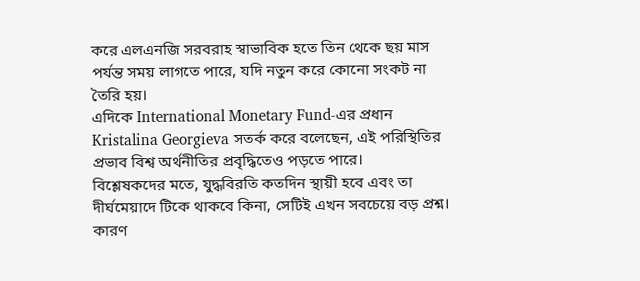করে এলএনজি সরবরাহ স্বাভাবিক হতে তিন থেকে ছয় মাস পর্যন্ত সময় লাগতে পারে, যদি নতুন করে কোনো সংকট না তৈরি হয়।
এদিকে International Monetary Fund-এর প্রধান Kristalina Georgieva সতর্ক করে বলেছেন, এই পরিস্থিতির প্রভাব বিশ্ব অর্থনীতির প্রবৃদ্ধিতেও পড়তে পারে।
বিশ্লেষকদের মতে, যুদ্ধবিরতি কতদিন স্থায়ী হবে এবং তা দীর্ঘমেয়াদে টিকে থাকবে কিনা, সেটিই এখন সবচেয়ে বড় প্রশ্ন। কারণ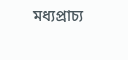মধ্যপ্রাচ্য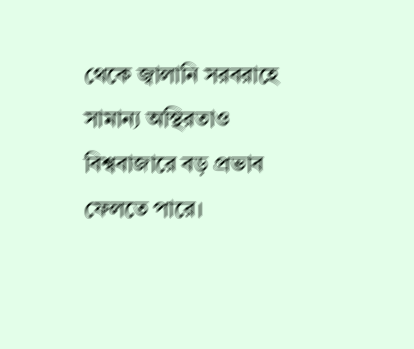থেকে জ্বালানি সরবরাহে সামান্য অস্থিরতাও বিশ্ববাজারে বড় প্রভাব ফেলতে পারে।